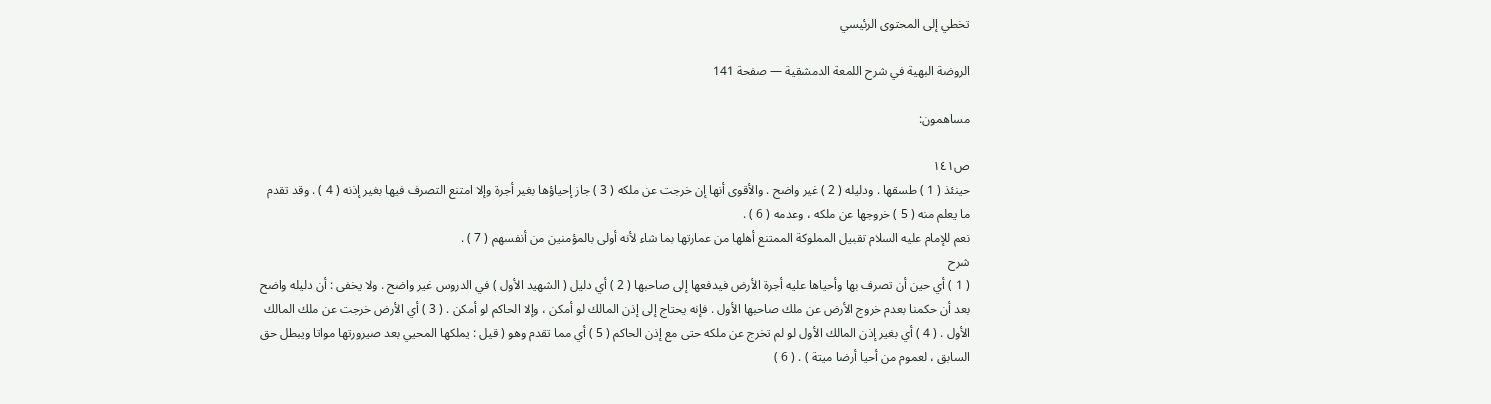تخطي إلى المحتوى الرئيسي

الروضة البهية في شرح اللمعة الدمشقية — صفحة 141

مساهمون:

ص١٤١
حينئذ ( 1 ) طسقها . ودليله ( 2 ) غير واضح . والأقوى أنها إن خرجت عن ملكه ( 3 ) جاز إحياؤها بغير أجرة وإلا امتنع التصرف فيها بغير إذنه ( 4 ) . وقد تقدم ما يعلم منه ( 5 ) خروجها عن ملكه ، وعدمه ( 6 ) .
نعم للإمام عليه السلام تقبيل المملوكة الممتنع أهلها من عمارتها بما شاء لأنه أولى بالمؤمنين من أنفسهم ( 7 ) .
شرح
( 1 ) أي حين أن تصرف بها وأحياها عليه أجرة الأرض فيدفعها إلى صاحبها ( 2 ) أي دليل ( الشهيد الأول ) في الدروس غير واضح . ولا يخفى : أن دليله واضح بعد أن حكمنا بعدم خروج الأرض عن ملك صاحبها الأول . فإنه يحتاج إلى إذن المالك لو أمكن ، وإلا الحاكم لو أمكن . ( 3 ) أي الأرض خرجت عن ملك المالك الأول . ( 4 ) أي بغير إذن المالك الأول لو لم تخرج عن ملكه حتى مع إذن الحاكم ( 5 ) أي مما تقدم وهو ( قيل : يملكها المحيي بعد صيرورتها مواتا ويبطل حق السابق ، لعموم من أحيا أرضا ميتة ) . ( 6 )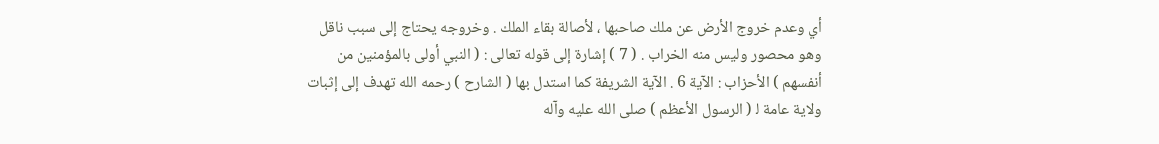أي وعدم خروج الأرض عن ملك صاحبها ، لأصالة بقاء الملك . وخروجه يحتاج إلى سبب ناقل وهو محصور وليس منه الخراب . ( 7 ) إشارة إلى قوله تعالى : ( النبي أولى بالمؤمنين من أنفسهم ) الأحزاب : الآية 6 . الآية الشريفة كما استدل بها ( الشارح ) رحمه الله تهدف إلى إثبات ولاية عامة ل‍ ( الرسول الأعظم ) صلى الله عليه وآله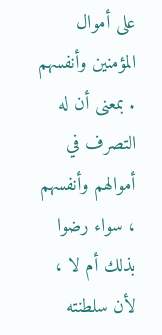على أموال المؤمنين وأنفسهم . بمعنى أن له التصرف في أموالهم وأنفسهم ، سواء رضوا بذلك أم لا ، لأن سلطنته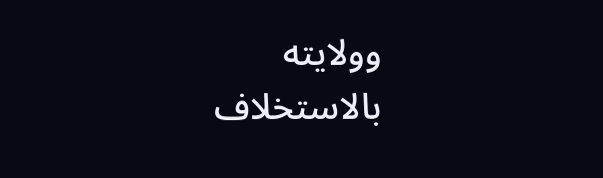وولايته بالاستخلاف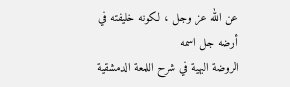عن الله عز وجل ، لكونه خليفته في أرضه جل اسمه
الروضة البهية في شرح اللمعة الدمشقية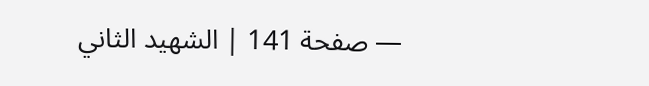— صفحة 141 | الشهيد الثاني